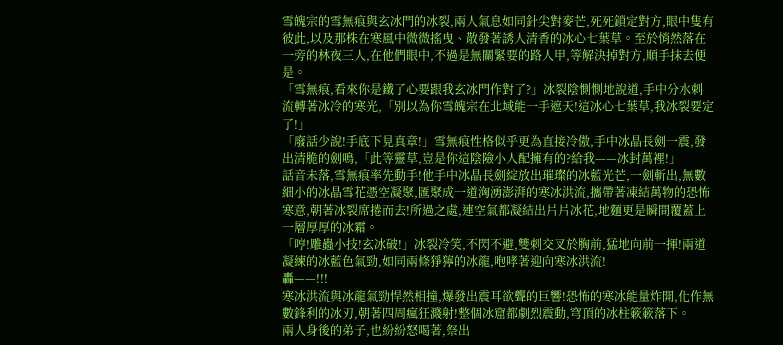雪魄宗的雪無痕與玄冰門的冰裂,兩人氣息如同針尖對麥芒,死死鎖定對方,眼中隻有彼此,以及那株在寒風中微微搖曳、散發著誘人清香的冰心七葉草。至於悄然落在一旁的林夜三人,在他們眼中,不過是無關緊要的路人甲,等解決掉對方,順手抹去便是。
「雪無痕,看來你是鐵了心要跟我玄冰門作對了?」冰裂陰惻惻地說道,手中分水刺流轉著冰冷的寒光,「別以為你雪魄宗在北域能一手遮天!這冰心七葉草,我冰裂要定了!」
「廢話少說!手底下見真章!」雪無痕性格似乎更為直接冷傲,手中冰晶長劍一震,發出清脆的劍鳴,「此等靈草,豈是你這陰險小人配擁有的?給我——冰封萬裡!」
話音未落,雪無痕率先動手!他手中冰晶長劍綻放出璀璨的冰藍光芒,一劍斬出,無數細小的冰晶雪花憑空凝聚,匯聚成一道洶湧澎湃的寒冰洪流,攜帶著凍結萬物的恐怖寒意,朝著冰裂席捲而去!所過之處,連空氣都凝結出片片冰花,地麵更是瞬間覆蓋上一層厚厚的冰霜。
「哼!雕蟲小技!玄冰破!」冰裂冷笑,不閃不避,雙刺交叉於胸前,猛地向前一揮!兩道凝練的冰藍色氣勁,如同兩條猙獰的冰龍,咆哮著迎向寒冰洪流!
轟——!!!
寒冰洪流與冰龍氣勁悍然相撞,爆發出震耳欲聾的巨響!恐怖的寒冰能量炸開,化作無數鋒利的冰刃,朝著四周瘋狂濺射!整個冰窟都劇烈震動,穹頂的冰柱簌簌落下。
兩人身後的弟子,也紛紛怒喝著,祭出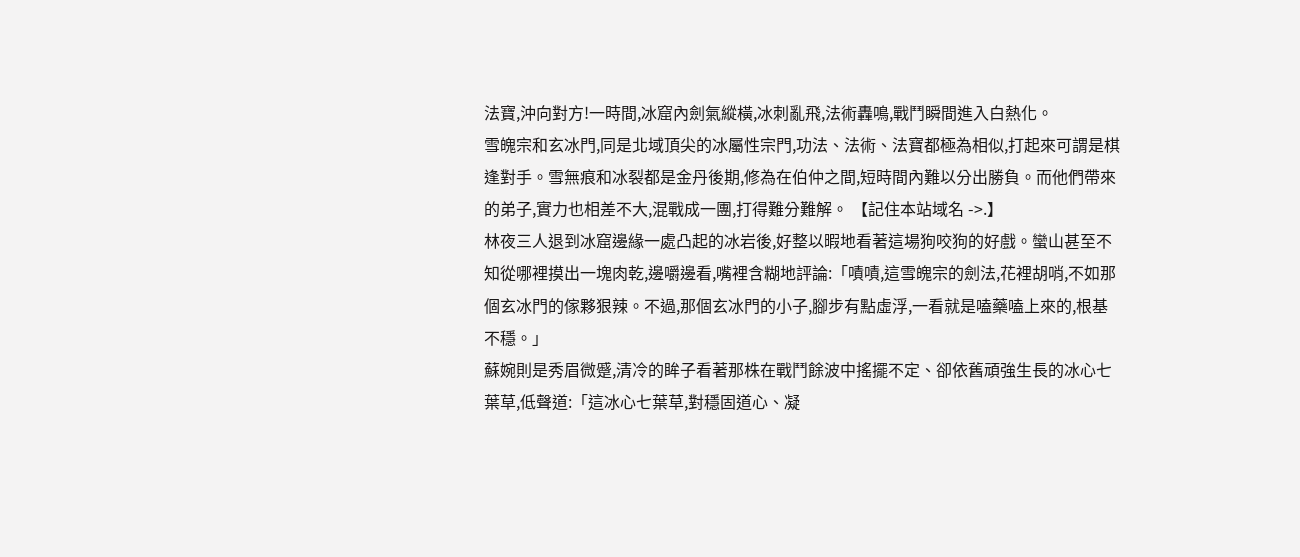法寶,沖向對方!一時間,冰窟內劍氣縱橫,冰刺亂飛,法術轟鳴,戰鬥瞬間進入白熱化。
雪魄宗和玄冰門,同是北域頂尖的冰屬性宗門,功法、法術、法寶都極為相似,打起來可謂是棋逢對手。雪無痕和冰裂都是金丹後期,修為在伯仲之間,短時間內難以分出勝負。而他們帶來的弟子,實力也相差不大,混戰成一團,打得難分難解。 【記住本站域名 ->.】
林夜三人退到冰窟邊緣一處凸起的冰岩後,好整以暇地看著這場狗咬狗的好戲。蠻山甚至不知從哪裡摸出一塊肉乾,邊嚼邊看,嘴裡含糊地評論:「嘖嘖,這雪魄宗的劍法,花裡胡哨,不如那個玄冰門的傢夥狠辣。不過,那個玄冰門的小子,腳步有點虛浮,一看就是嗑藥嗑上來的,根基不穩。」
蘇婉則是秀眉微蹙,清冷的眸子看著那株在戰鬥餘波中搖擺不定、卻依舊頑強生長的冰心七葉草,低聲道:「這冰心七葉草,對穩固道心、凝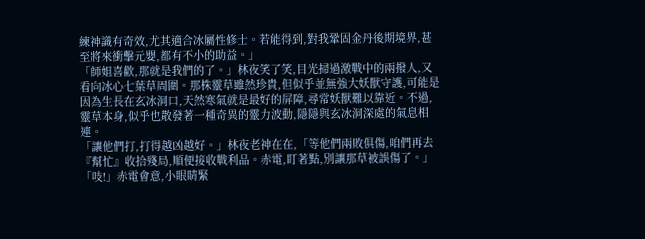練神識有奇效,尤其適合冰屬性修士。若能得到,對我鞏固金丹後期境界,甚至將來衝擊元嬰,都有不小的助益。」
「師姐喜歡,那就是我們的了。」林夜笑了笑,目光掃過激戰中的兩撥人,又看向冰心七葉草周圍。那株靈草雖然珍貴,但似乎並無強大妖獸守護,可能是因為生長在玄冰洞口,天然寒氣就是最好的屏障,尋常妖獸難以靠近。不過,靈草本身,似乎也散發著一種奇異的靈力波動,隱隱與玄冰洞深處的氣息相連。
「讓他們打,打得越凶越好。」林夜老神在在,「等他們兩敗俱傷,咱們再去『幫忙』收拾殘局,順便接收戰利品。赤電,盯著點,別讓那草被誤傷了。」
「吱!」赤電會意,小眼睛緊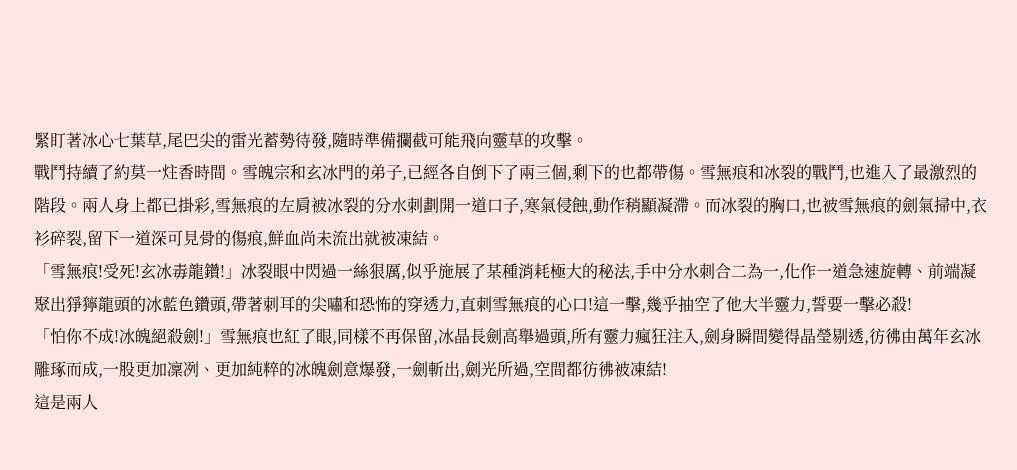緊盯著冰心七葉草,尾巴尖的雷光蓄勢待發,隨時準備攔截可能飛向靈草的攻擊。
戰鬥持續了約莫一炷香時間。雪魄宗和玄冰門的弟子,已經各自倒下了兩三個,剩下的也都帶傷。雪無痕和冰裂的戰鬥,也進入了最激烈的階段。兩人身上都已掛彩,雪無痕的左肩被冰裂的分水刺劃開一道口子,寒氣侵蝕,動作稍顯凝滯。而冰裂的胸口,也被雪無痕的劍氣掃中,衣衫碎裂,留下一道深可見骨的傷痕,鮮血尚未流出就被凍結。
「雪無痕!受死!玄冰毒龍鑽!」冰裂眼中閃過一絲狠厲,似乎施展了某種消耗極大的秘法,手中分水刺合二為一,化作一道急速旋轉、前端凝聚出猙獰龍頭的冰藍色鑽頭,帶著刺耳的尖嘯和恐怖的穿透力,直刺雪無痕的心口!這一擊,幾乎抽空了他大半靈力,誓要一擊必殺!
「怕你不成!冰魄絕殺劍!」雪無痕也紅了眼,同樣不再保留,冰晶長劍高舉過頭,所有靈力瘋狂注入,劍身瞬間變得晶瑩剔透,彷彿由萬年玄冰雕琢而成,一股更加凜冽、更加純粹的冰魄劍意爆發,一劍斬出,劍光所過,空間都彷彿被凍結!
這是兩人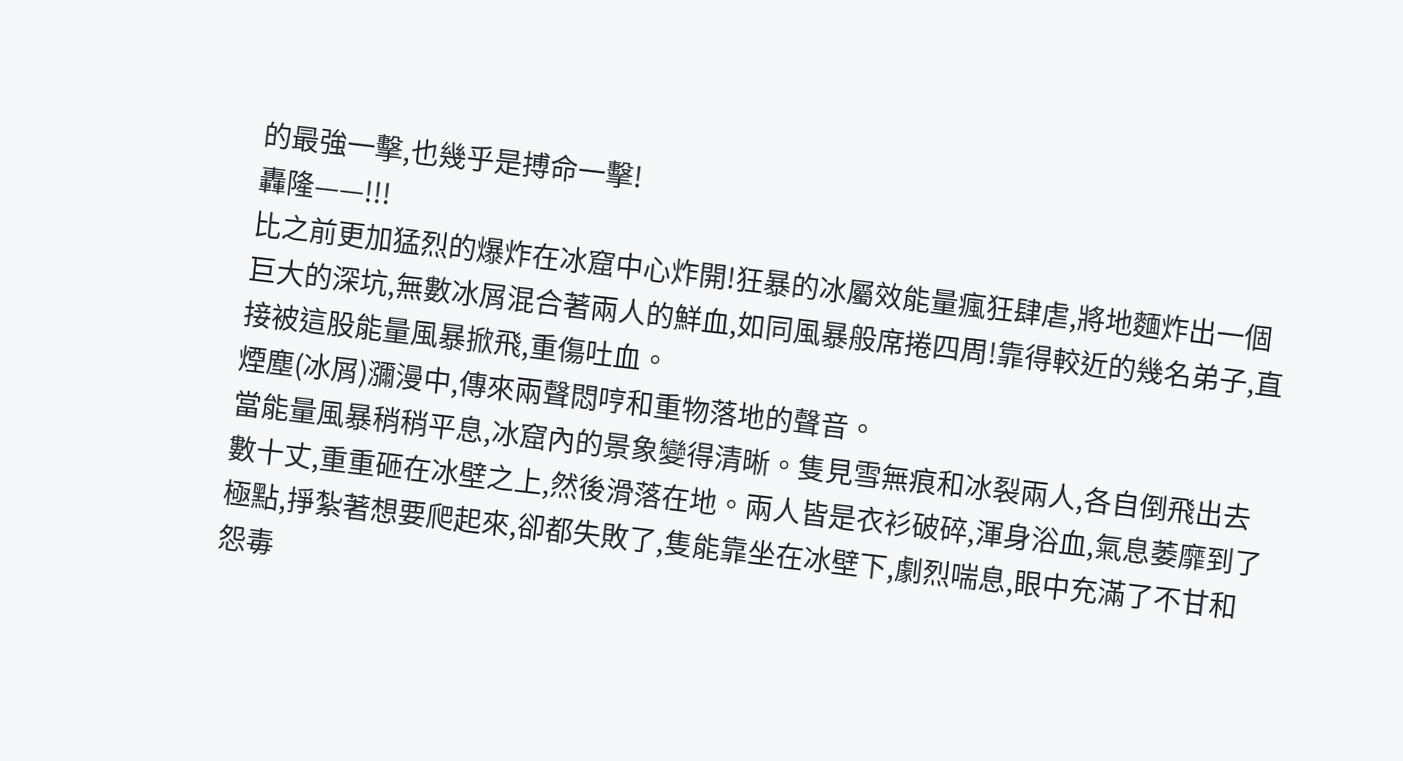的最強一擊,也幾乎是搏命一擊!
轟隆——!!!
比之前更加猛烈的爆炸在冰窟中心炸開!狂暴的冰屬效能量瘋狂肆虐,將地麵炸出一個巨大的深坑,無數冰屑混合著兩人的鮮血,如同風暴般席捲四周!靠得較近的幾名弟子,直接被這股能量風暴掀飛,重傷吐血。
煙塵(冰屑)瀰漫中,傳來兩聲悶哼和重物落地的聲音。
當能量風暴稍稍平息,冰窟內的景象變得清晰。隻見雪無痕和冰裂兩人,各自倒飛出去數十丈,重重砸在冰壁之上,然後滑落在地。兩人皆是衣衫破碎,渾身浴血,氣息萎靡到了極點,掙紮著想要爬起來,卻都失敗了,隻能靠坐在冰壁下,劇烈喘息,眼中充滿了不甘和怨毒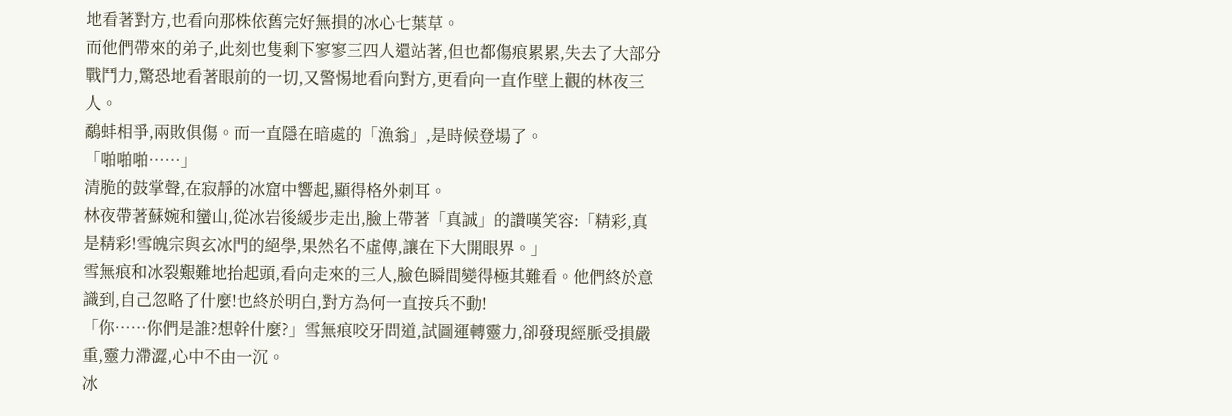地看著對方,也看向那株依舊完好無損的冰心七葉草。
而他們帶來的弟子,此刻也隻剩下寥寥三四人還站著,但也都傷痕累累,失去了大部分戰鬥力,驚恐地看著眼前的一切,又警惕地看向對方,更看向一直作壁上觀的林夜三人。
鷸蚌相爭,兩敗俱傷。而一直隱在暗處的「漁翁」,是時候登場了。
「啪啪啪……」
清脆的鼓掌聲,在寂靜的冰窟中響起,顯得格外刺耳。
林夜帶著蘇婉和蠻山,從冰岩後緩步走出,臉上帶著「真誠」的讚嘆笑容:「精彩,真是精彩!雪魄宗與玄冰門的絕學,果然名不虛傳,讓在下大開眼界。」
雪無痕和冰裂艱難地抬起頭,看向走來的三人,臉色瞬間變得極其難看。他們終於意識到,自己忽略了什麼!也終於明白,對方為何一直按兵不動!
「你……你們是誰?想幹什麼?」雪無痕咬牙問道,試圖運轉靈力,卻發現經脈受損嚴重,靈力滯澀,心中不由一沉。
冰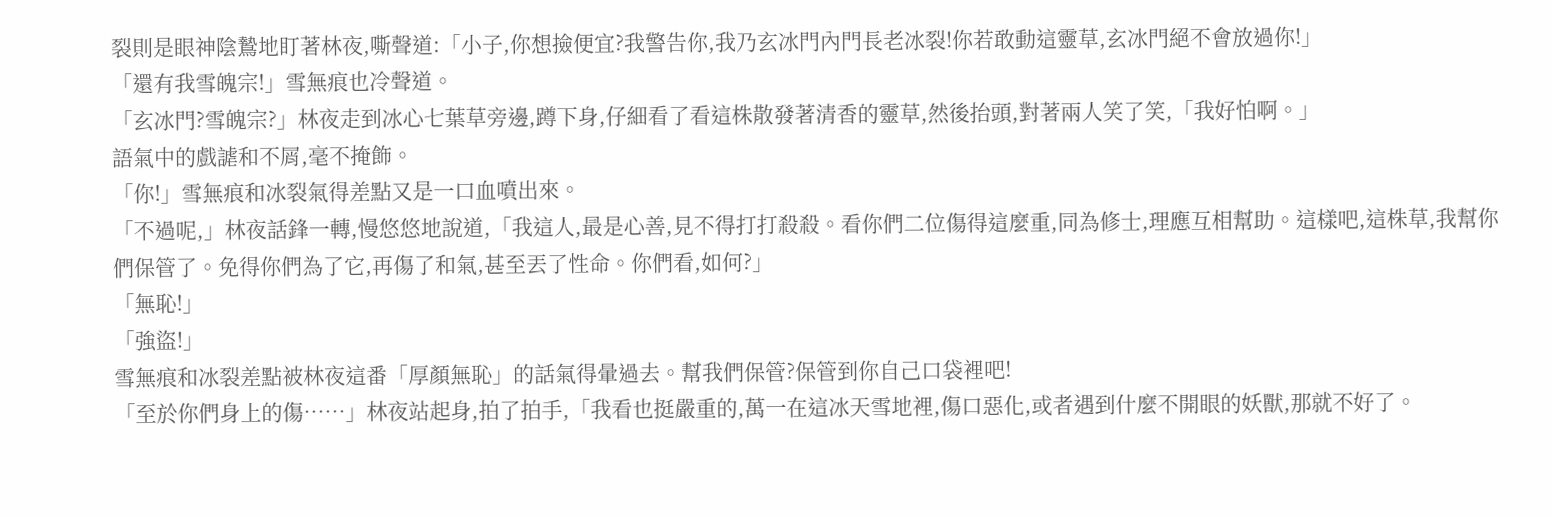裂則是眼神陰鷙地盯著林夜,嘶聲道:「小子,你想撿便宜?我警告你,我乃玄冰門內門長老冰裂!你若敢動這靈草,玄冰門絕不會放過你!」
「還有我雪魄宗!」雪無痕也冷聲道。
「玄冰門?雪魄宗?」林夜走到冰心七葉草旁邊,蹲下身,仔細看了看這株散發著清香的靈草,然後抬頭,對著兩人笑了笑,「我好怕啊。」
語氣中的戲謔和不屑,毫不掩飾。
「你!」雪無痕和冰裂氣得差點又是一口血噴出來。
「不過呢,」林夜話鋒一轉,慢悠悠地說道,「我這人,最是心善,見不得打打殺殺。看你們二位傷得這麼重,同為修士,理應互相幫助。這樣吧,這株草,我幫你們保管了。免得你們為了它,再傷了和氣,甚至丟了性命。你們看,如何?」
「無恥!」
「強盜!」
雪無痕和冰裂差點被林夜這番「厚顏無恥」的話氣得暈過去。幫我們保管?保管到你自己口袋裡吧!
「至於你們身上的傷……」林夜站起身,拍了拍手,「我看也挺嚴重的,萬一在這冰天雪地裡,傷口惡化,或者遇到什麼不開眼的妖獸,那就不好了。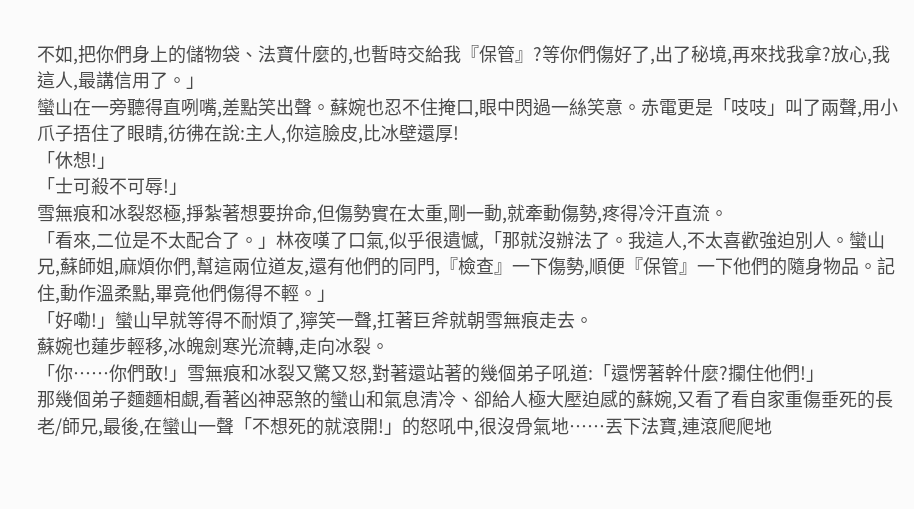不如,把你們身上的儲物袋、法寶什麼的,也暫時交給我『保管』?等你們傷好了,出了秘境,再來找我拿?放心,我這人,最講信用了。」
蠻山在一旁聽得直咧嘴,差點笑出聲。蘇婉也忍不住掩口,眼中閃過一絲笑意。赤電更是「吱吱」叫了兩聲,用小爪子捂住了眼睛,彷彿在說:主人,你這臉皮,比冰壁還厚!
「休想!」
「士可殺不可辱!」
雪無痕和冰裂怒極,掙紮著想要拚命,但傷勢實在太重,剛一動,就牽動傷勢,疼得冷汗直流。
「看來,二位是不太配合了。」林夜嘆了口氣,似乎很遺憾,「那就沒辦法了。我這人,不太喜歡強迫別人。蠻山兄,蘇師姐,麻煩你們,幫這兩位道友,還有他們的同門,『檢查』一下傷勢,順便『保管』一下他們的隨身物品。記住,動作溫柔點,畢竟他們傷得不輕。」
「好嘞!」蠻山早就等得不耐煩了,獰笑一聲,扛著巨斧就朝雪無痕走去。
蘇婉也蓮步輕移,冰魄劍寒光流轉,走向冰裂。
「你……你們敢!」雪無痕和冰裂又驚又怒,對著還站著的幾個弟子吼道:「還愣著幹什麼?攔住他們!」
那幾個弟子麵麵相覷,看著凶神惡煞的蠻山和氣息清冷、卻給人極大壓迫感的蘇婉,又看了看自家重傷垂死的長老/師兄,最後,在蠻山一聲「不想死的就滾開!」的怒吼中,很沒骨氣地……丟下法寶,連滾爬爬地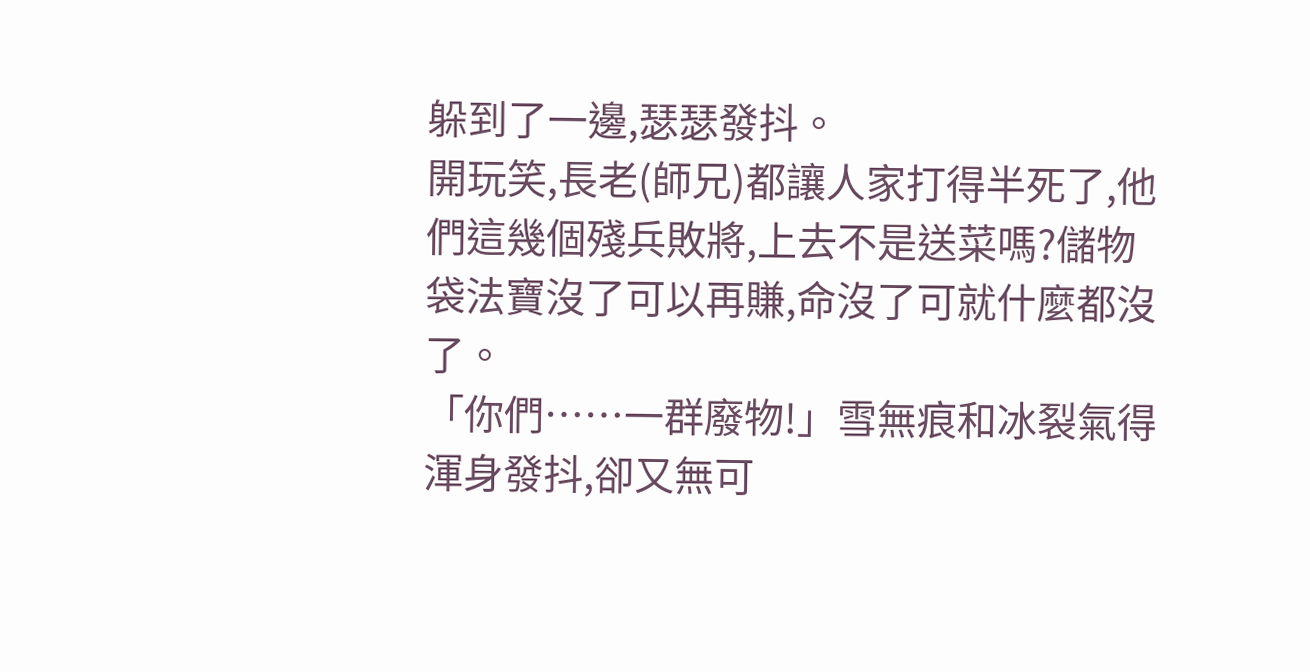躲到了一邊,瑟瑟發抖。
開玩笑,長老(師兄)都讓人家打得半死了,他們這幾個殘兵敗將,上去不是送菜嗎?儲物袋法寶沒了可以再賺,命沒了可就什麼都沒了。
「你們……一群廢物!」雪無痕和冰裂氣得渾身發抖,卻又無可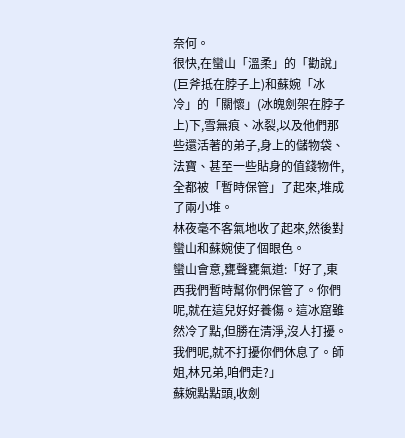奈何。
很快,在蠻山「溫柔」的「勸說」(巨斧抵在脖子上)和蘇婉「冰冷」的「關懷」(冰魄劍架在脖子上)下,雪無痕、冰裂,以及他們那些還活著的弟子,身上的儲物袋、法寶、甚至一些貼身的值錢物件,全都被「暫時保管」了起來,堆成了兩小堆。
林夜毫不客氣地收了起來,然後對蠻山和蘇婉使了個眼色。
蠻山會意,甕聲甕氣道:「好了,東西我們暫時幫你們保管了。你們呢,就在這兒好好養傷。這冰窟雖然冷了點,但勝在清淨,沒人打擾。我們呢,就不打擾你們休息了。師姐,林兄弟,咱們走?」
蘇婉點點頭,收劍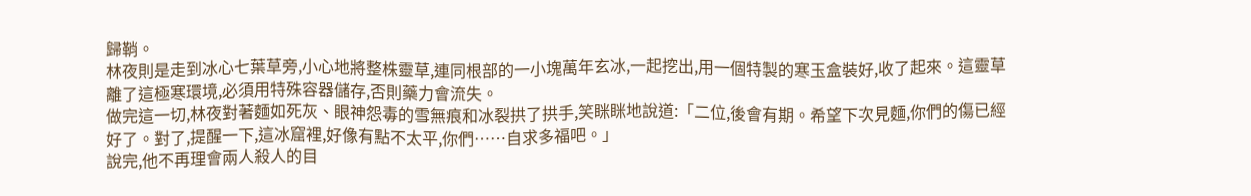歸鞘。
林夜則是走到冰心七葉草旁,小心地將整株靈草,連同根部的一小塊萬年玄冰,一起挖出,用一個特製的寒玉盒裝好,收了起來。這靈草離了這極寒環境,必須用特殊容器儲存,否則藥力會流失。
做完這一切,林夜對著麵如死灰、眼神怨毒的雪無痕和冰裂拱了拱手,笑眯眯地說道:「二位,後會有期。希望下次見麵,你們的傷已經好了。對了,提醒一下,這冰窟裡,好像有點不太平,你們……自求多福吧。」
說完,他不再理會兩人殺人的目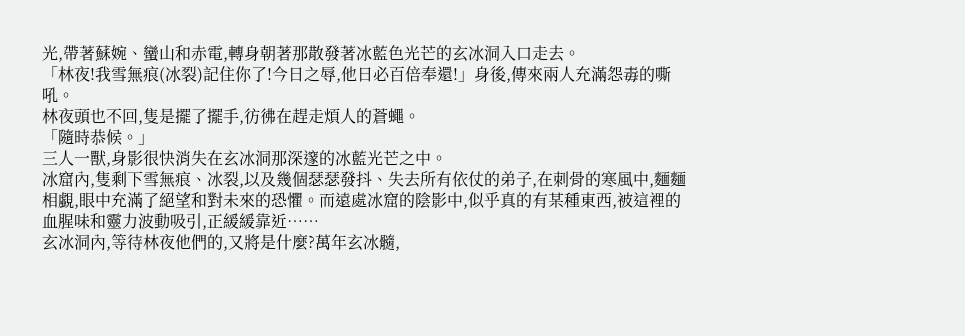光,帶著蘇婉、蠻山和赤電,轉身朝著那散發著冰藍色光芒的玄冰洞入口走去。
「林夜!我雪無痕(冰裂)記住你了!今日之辱,他日必百倍奉還!」身後,傳來兩人充滿怨毒的嘶吼。
林夜頭也不回,隻是擺了擺手,彷彿在趕走煩人的蒼蠅。
「隨時恭候。」
三人一獸,身影很快消失在玄冰洞那深邃的冰藍光芒之中。
冰窟內,隻剩下雪無痕、冰裂,以及幾個瑟瑟發抖、失去所有依仗的弟子,在刺骨的寒風中,麵麵相覷,眼中充滿了絕望和對未來的恐懼。而遠處冰窟的陰影中,似乎真的有某種東西,被這裡的血腥味和靈力波動吸引,正緩緩靠近……
玄冰洞內,等待林夜他們的,又將是什麼?萬年玄冰髓,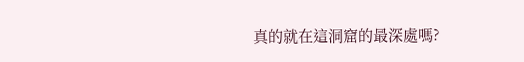真的就在這洞窟的最深處嗎?